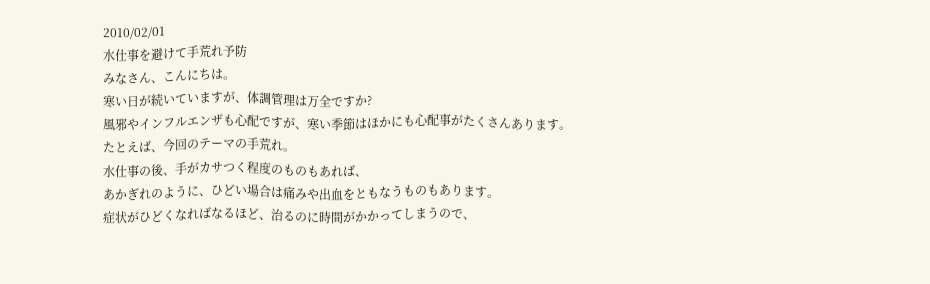2010/02/01
水仕事を避けて手荒れ予防
みなさん、こんにちは。
寒い日が続いていますが、体調管理は万全ですか?
風邪やインフルエンザも心配ですが、寒い季節はほかにも心配事がたくさんあります。
たとえば、今回のテーマの手荒れ。
水仕事の後、手がカサつく程度のものもあれば、
あかぎれのように、ひどい場合は痛みや出血をともなうものもあります。
症状がひどくなればなるほど、治るのに時間がかかってしまうので、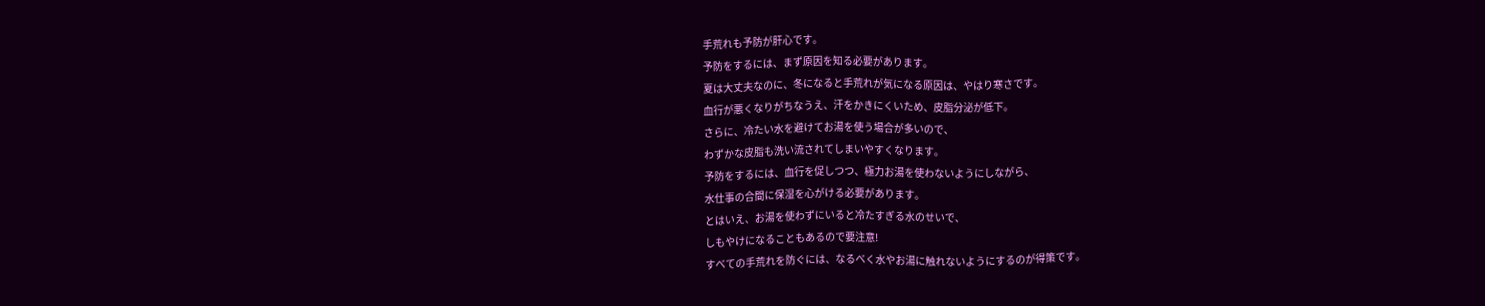手荒れも予防が肝心です。
予防をするには、まず原因を知る必要があります。
夏は大丈夫なのに、冬になると手荒れが気になる原因は、やはり寒さです。
血行が悪くなりがちなうえ、汗をかきにくいため、皮脂分泌が低下。
さらに、冷たい水を避けてお湯を使う場合が多いので、
わずかな皮脂も洗い流されてしまいやすくなります。
予防をするには、血行を促しつつ、極力お湯を使わないようにしながら、
水仕事の合間に保湿を心がける必要があります。
とはいえ、お湯を使わずにいると冷たすぎる水のせいで、
しもやけになることもあるので要注意!
すべての手荒れを防ぐには、なるべく水やお湯に触れないようにするのが得策です。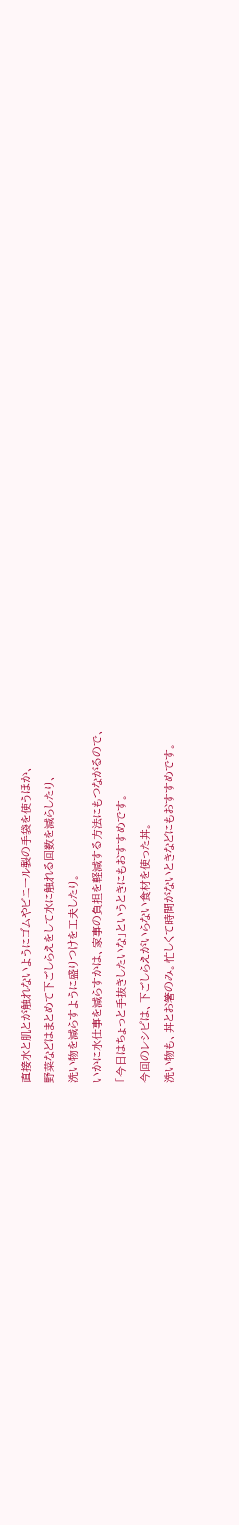直接水と肌とが触れないようにゴムやビニール製の手袋を使うほか、
野菜などはまとめて下ごしらえをして水に触れる回数を減らしたり、
洗い物を減らすように盛りつけを工夫したり。
いかに水仕事を減らすかは、家事の負担を軽減する方法にもつながるので、
「今日はちょっと手抜きしたいな」というときにもおすすめです。
今回のレシピは、下ごしらえがいらない食材を使った丼。
洗い物も、丼とお箸のみ。忙しくて時間がないときなどにもおすすめです。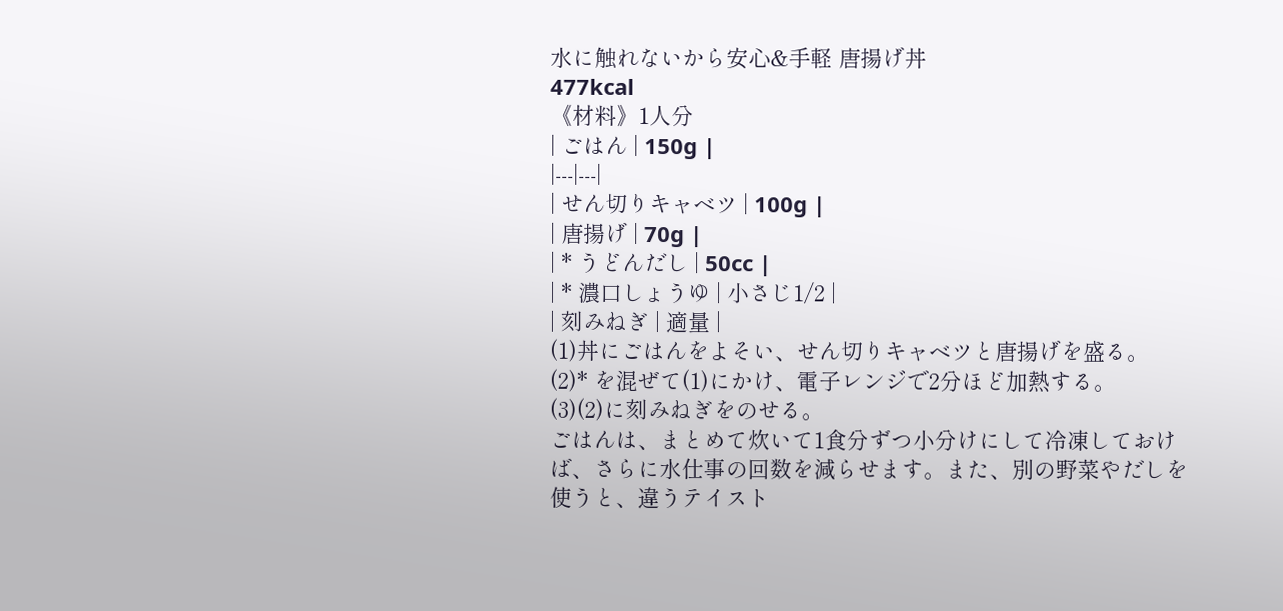水に触れないから安心&手軽 唐揚げ丼
477kcal
《材料》1人分
| ごはん | 150g |
|---|---|
| せん切りキャベツ | 100g |
| 唐揚げ | 70g |
| * うどんだし | 50cc |
| * 濃口しょうゆ | 小さじ1/2 |
| 刻みねぎ | 適量 |
(1)丼にごはんをよそい、せん切りキャベツと唐揚げを盛る。
(2)* を混ぜて(1)にかけ、電子レンジで2分ほど加熱する。
(3)(2)に刻みねぎをのせる。
ごはんは、まとめて炊いて1食分ずつ小分けにして冷凍しておけば、さらに水仕事の回数を減らせます。また、別の野菜やだしを使うと、違うテイスト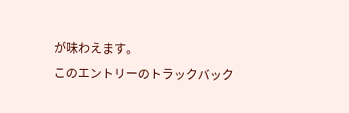が味わえます。
このエントリーのトラックバック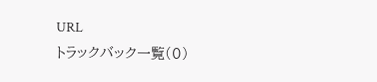URL
トラックバック一覧(0)